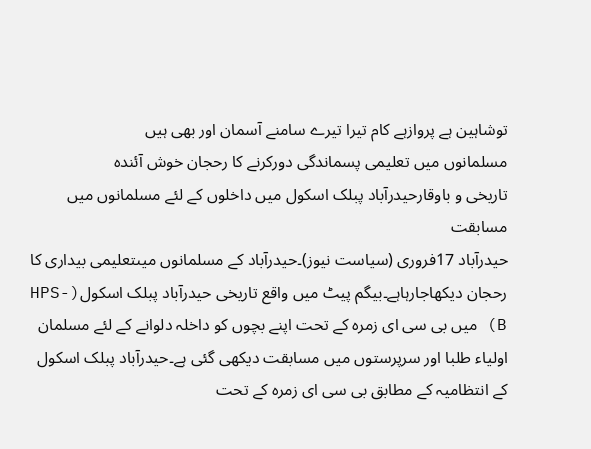توشاہین ہے پروازہے کام تیرا تیرے سامنے آسمان اور بھی ہیں
مسلمانوں میں تعلیمی پسماندگی دورکرنے کا رحجان خوش آئندہ
تاریخی و باوقارحیدرآباد پبلک اسکول میں داخلوں کے لئے مسلمانوں میں مسابقت
حیدرآباد 17فروری (سیاست نیوز)۔حیدرآباد کے مسلمانوں میںتعلیمی بیداری کا رحجان دیکھاجارہاہے۔بیگم پیٹ میں واقع تاریخی حیدرآباد پبلک اسکول(HPS-B) میں بی سی ای زمرہ کے تحت اپنے بچوں کو داخلہ دلوانے کے لئے مسلمان اولیاء طلبا اور سرپرستوں میں مسابقت دیکھی گئی ہے۔حیدرآباد پبلک اسکول کے انتظامیہ کے مطابق بی سی ای زمرہ کے تحت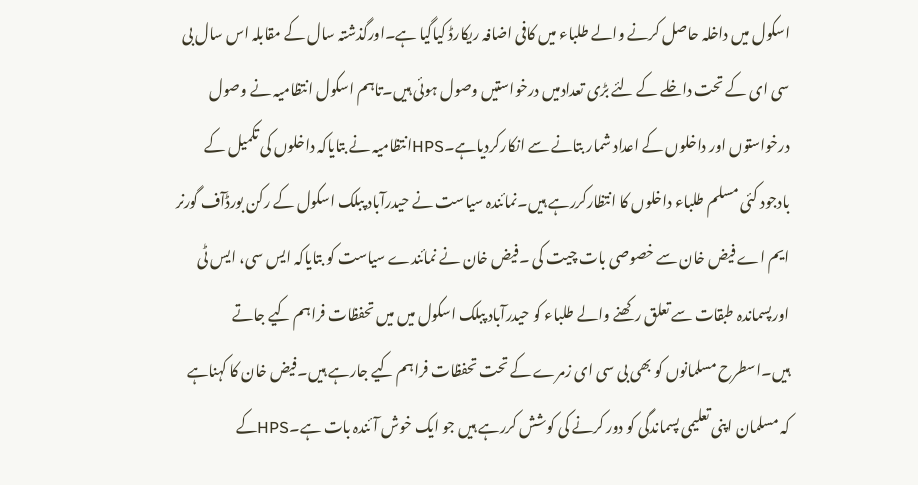اسکول میں داخلہ حاصل کرنے والے طلباء میں کافی اضافہ ریکارڈ کیاگیا ہے۔اورگذشتہ سال کے مقابلہ اس سال بی سی ای کے تحت داخلے کے لئے بڑی تعدادمیں درخواستیں وصول ہوئی ہیں۔تاہم اسکول انتظامیہ نے وصول درخواستوں اور داخلوں کے اعداد شمار بتانے سے انکارکردیاہے۔HPSانتظامیہ نے بتایاکہ داخلوں کی تکمیل کے بادجود کئی مسلم طلباء داخلوں کا انتظارکررہے ہیں۔نمائندہ سیاست نے حیدرآباد پبلک اسکول کے رکن بورڈآف گورنر ایم اے فیض خان سے خصوصی بات چیت کی ۔فیض خان نے نمائندے سیاست کو بتایاکہ ایس سی، ایس ٹی اورپسماندہ طبقات سے تعلق رکھنے والے طلباء کو حیدرآباد پبلک اسکول میں میں تحفظات فراہم کیے جاتے ہیں۔اسطرح مسلمانوں کو بھی بی سی ای زمرے کے تحت تحفظات فراہم کیے جارہے ہیں۔فیض خان کا کہناہے کہ مسلمان اپنی تعلیمی پسماندگی کو دور کرنے کی کوشش کررہے ہیں جو ایک خوش آئندہ بات ہے۔HPSکے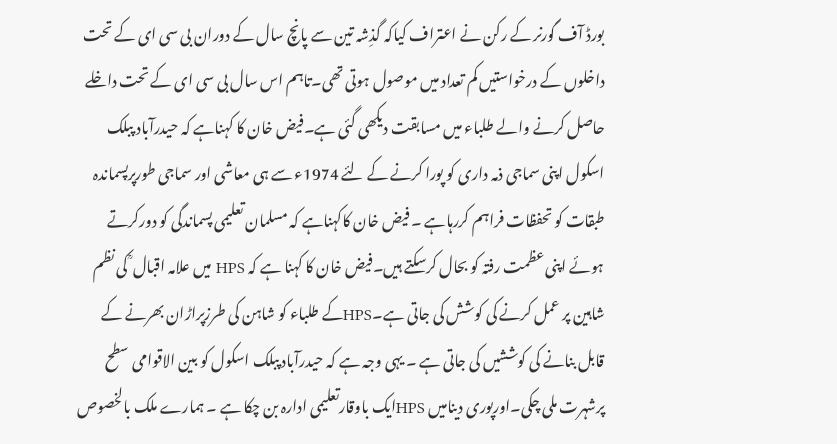بورڈ آف گورنر کے رکن نے اعتراف کیاکہ گذِشہ تین سے پانچ سال کے دوران بی سی ای کے تحت داخلوں کے درخواستیں کم تعداد میں موصول ہوتی تھی۔تاہم اس سال بی سی ای کے تحت داخلے حاصل کرنے والے طلباء میں مسابقت دیکھی گئی ہے۔فیض خان کا کہناہے کہ حیدرآباد پبلک اسکول اپنی سماجی ذمہ داری کو پورا کرنے کے لئے 1974ء سے ہی معاشی اور سماجی طورپرپسماندہ طبقات کو تحفظات فراہم کررہاہے ۔ فیض خان کاکہناہے کہ مسلمان تعلیمی پسماندگی کو دورکرتے ہوئے اپنی عظمت رفتہ کو بحال کرسکتے ہیں۔فیض خان کا کہنا ہے کہ HPS میں علامہ اقبال ؒ کی نظم شاہین پر عمل کرنے کی کوشش کی جاتی ہے۔HPSکے طلباء کو شاہن کی طرزپراڑان بھرنے کے قابل بنانے کی کوششیں کی جاتی ہے ۔ یہی وجہ ہے کہ حیدرآباد پبلک اسکول کو بین الاقوامی سطح پرشہرت ملی چکی۔اورپوری دینامیں HPSایک باوقارتعلیمی ادارہ بن چکا ہے ۔ ہمارے ملک بالخصوص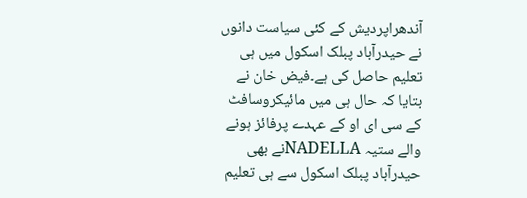آندھراپردیش کے کئی سیاست دانوں نے حیدرآباد پبلک اسکول میں ہی تعلیم حاصل کی ہے۔فیض خان نے بتایا کہ حال ہی میں مائیکروسافٹ کے سی ای او کے عہدے پرفائز ہونے والے ستیہ NADELLAنے بھی حیدرآباد پبلک اسکول سے ہی تعلیم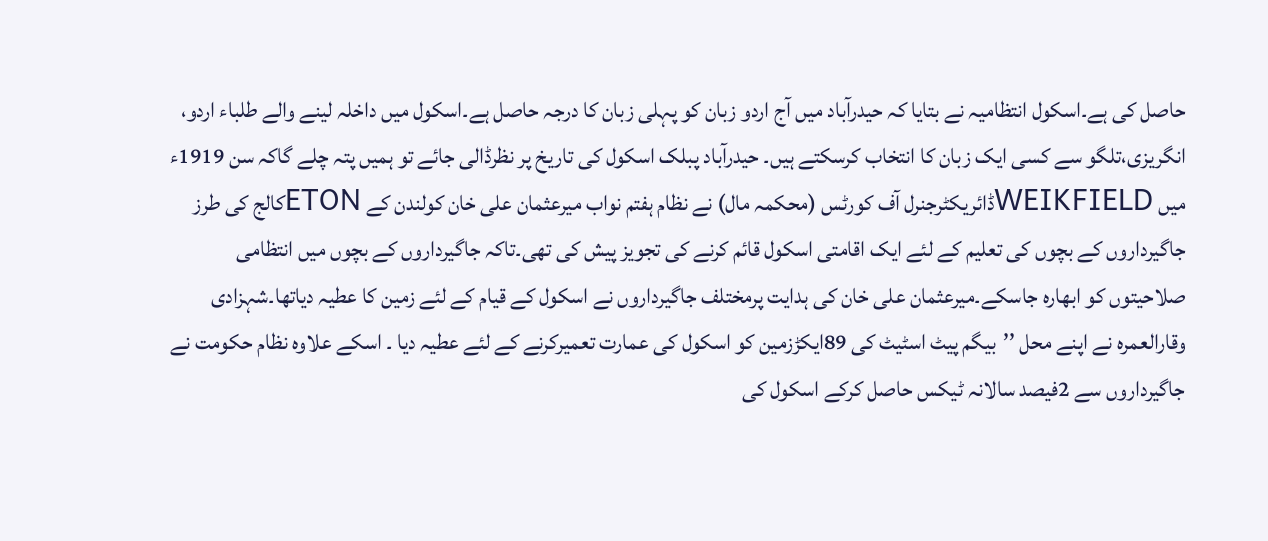حاصل کی ہے۔اسکول انتظامیہ نے بتایا کہ حیدرآباد میں آج اردو زبان کو پہلی زبان کا درجہ حاصل ہے۔اسکول میں داخلہ لینے والے طلباء اردو، انگریزی،تلگو سے کسی ایک زبان کا انتخاب کرسکتے ہیں۔ حیدرآباد پبلک اسکول کی تاریخ پر نظرڈالی جائے تو ہمیں پتہ چلے گاکہ سن 1919ء میں WEIKFIELDڈائریکٹرجنرل آف کورٹس (محکمہ مال) نے نظام ہفتم نواب میرعثمان علی خان کولندن کے ETONکالج کی طرز جاگیرداروں کے بچوں کی تعلیم کے لئے ایک اقامتی اسکول قائم کرنے کی تجویز پیش کی تھی۔تاکہ جاگیرداروں کے بچوں میں انتظامی صلاحیتوں کو ابھارہ جاسکے۔میرعثمان علی خان کی ہدایت پرمختلف جاگیرداروں نے اسکول کے قیام کے لئے زمین کا عطیہ دیاتھا۔شہزادی وقارالعمرہ نے اپنے محل ’’بیگم پیٹ اسٹیٹ کی 89ایکڑزمین کو اسکول کی عمارت تعمیرکرنے کے لئے عطیہ دیا ۔ اسکے علاوہ نظام حکومت نے جاگیرداروں سے 2فیصد سالانہ ٹیکس حاصل کرکے اسکول کی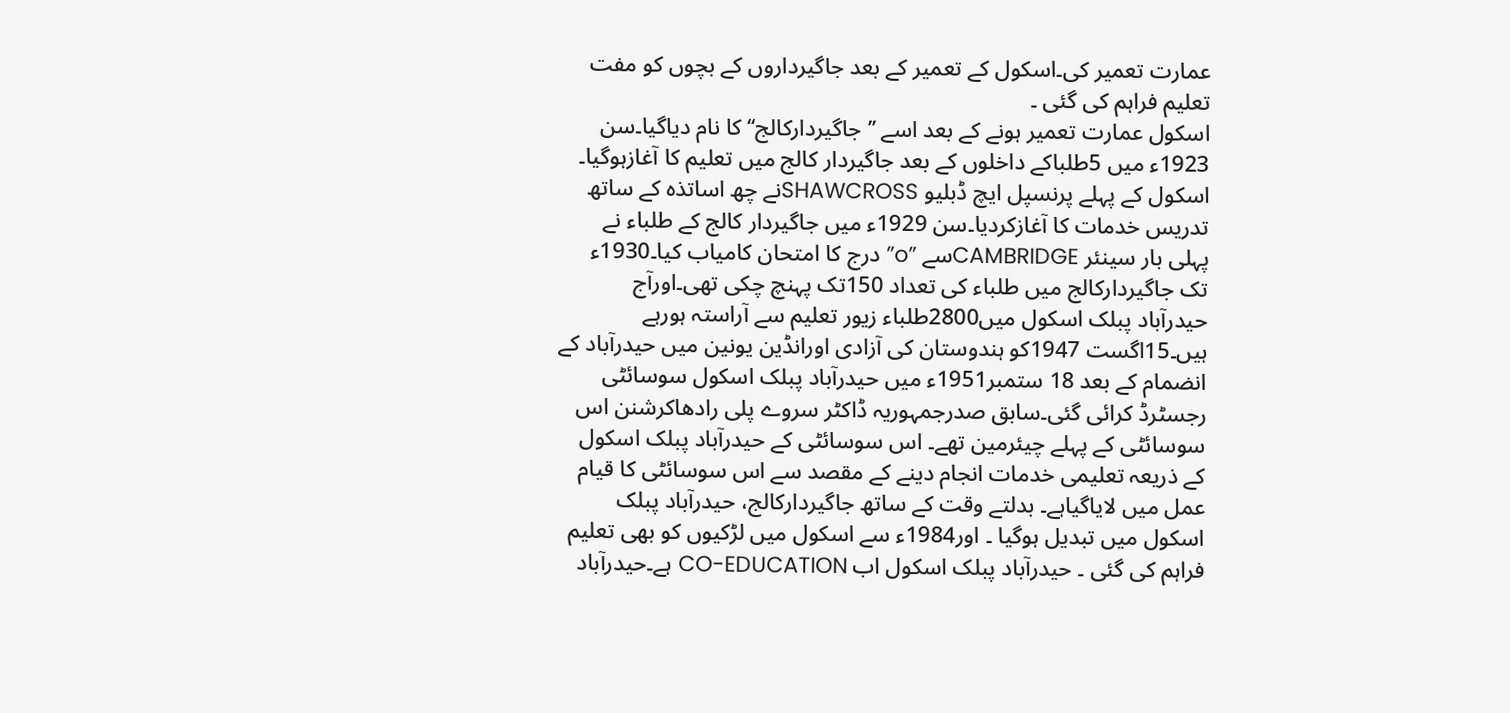عمارت تعمیر کی۔اسکول کے تعمیر کے بعد جاگیرداروں کے بچوں کو مفت تعلیم فراہم کی گئی ۔
اسکول عمارت تعمیر ہونے کے بعد اسے ’’جاگیردارکالج‘‘ کا نام دیاگیا۔سن 1923ء میں 5طلباکے داخلوں کے بعد جاگیردار کالج میں تعلیم کا آغازہوگیا۔ اسکول کے پہلے پرنسپل ایچ ڈبلیو SHAWCROSSنے چھ اساتذہ کے ساتھ تدریس خدمات کا آغازکردیا۔سن 1929ء میں جاگیردار کالج کے طلباء نے پہلی بار سینئر CAMBRIDGEسے ”o”درج کا امتحان کامیاب کیا۔1930ء تک جاگیردارکالج میں طلباء کی تعداد 150تک پہنچ چکی تھی۔اورآج حیدرآباد پبلک اسکول میں2800طلباء زیور تعلیم سے آراستہ ہورہے ہیں۔15اگست 1947کو ہندوستان کی آزادی اورانڈین یونین میں حیدرآباد کے انضمام کے بعد 18 ستمبر1951ء میں حیدرآباد پبلک اسکول سوسائٹی رجسٹرڈ کرائی گئی۔سابق صدرجمہوریہ ڈاکٹر سروے پلی رادھاکرشنن اس سوسائٹی کے پہلے چیئرمین تھے۔ اس سوسائٹی کے حیدرآباد پبلک اسکول کے ذریعہ تعلیمی خدمات انجام دینے کے مقصد سے اس سوسائٹی کا قیام عمل میں لایاگیاہے۔ بدلتے وقت کے ساتھ جاگیردارکالج، حیدرآباد پبلک اسکول میں تبدیل ہوگیا ۔ اور1984ء سے اسکول میں لڑکیوں کو بھی تعلیم فراہم کی گئی ۔ حیدرآباد پبلک اسکول اب CO-EDUCATION ہے۔حیدرآباد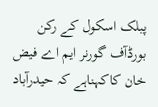پبلک اسکول کے رکن بورڈآف گورنر ایم اے فیض خان کاکہناہے کہ حیدرآباد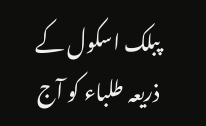پبلک اسکول کے ذریعہ طلباء کو آج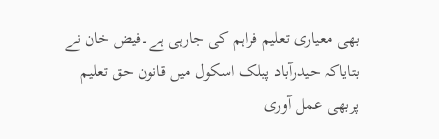بھی معیاری تعلیم فراہم کی جارہی ہے۔فیض خان نے بتایاکہ حیدرآباد پبلک اسکول میں قانون حق تعلیم پربھی عمل آوری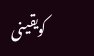کویقینی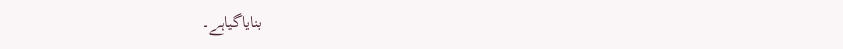بنایاگیاہے۔